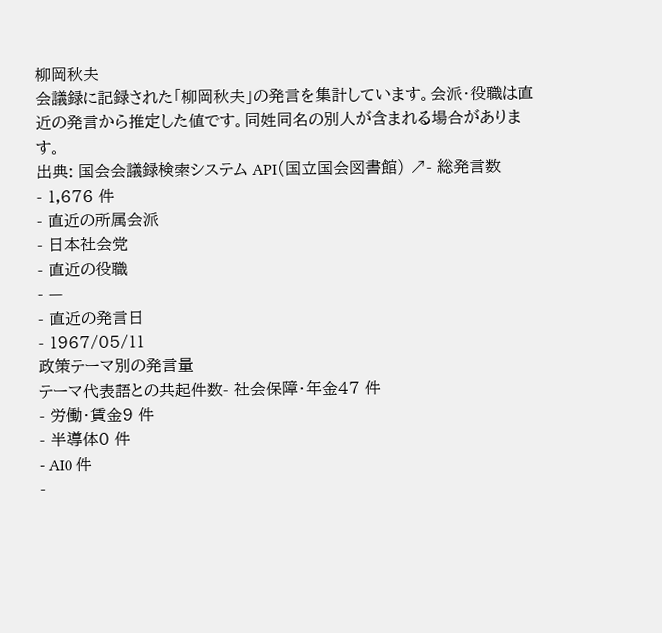柳岡秋夫
会議録に記録された「柳岡秋夫」の発言を集計しています。会派・役職は直近の発言から推定した値です。同姓同名の別人が含まれる場合があります。
出典: 国会会議録検索システム API(国立国会図書館) ↗- 総発言数
- 1,676 件
- 直近の所属会派
- 日本社会党
- 直近の役職
- —
- 直近の発言日
- 1967/05/11
政策テーマ別の発言量
テーマ代表語との共起件数- 社会保障・年金47 件
- 労働・賃金9 件
- 半導体0 件
- AI0 件
-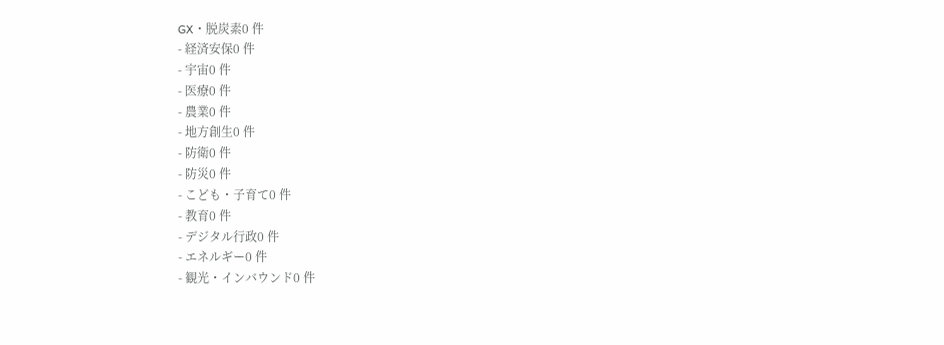GX・脱炭素0 件
- 経済安保0 件
- 宇宙0 件
- 医療0 件
- 農業0 件
- 地方創生0 件
- 防衛0 件
- 防災0 件
- こども・子育て0 件
- 教育0 件
- デジタル行政0 件
- エネルギー0 件
- 観光・インバウンド0 件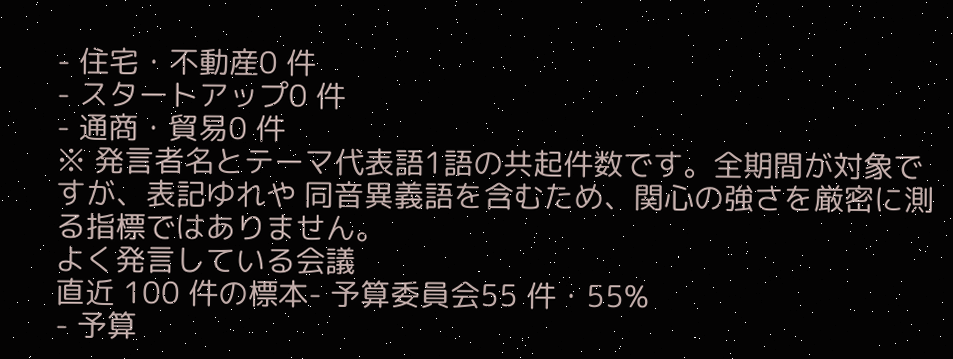- 住宅・不動産0 件
- スタートアップ0 件
- 通商・貿易0 件
※ 発言者名とテーマ代表語1語の共起件数です。全期間が対象ですが、表記ゆれや 同音異義語を含むため、関心の強さを厳密に測る指標ではありません。
よく発言している会議
直近 100 件の標本- 予算委員会55 件・55%
- 予算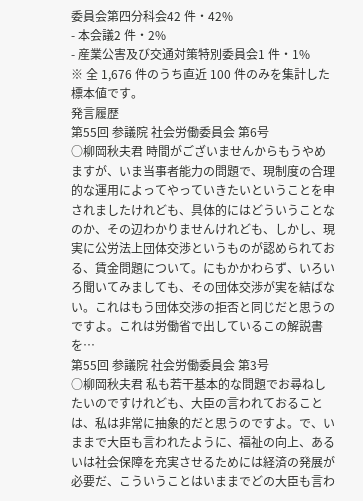委員会第四分科会42 件・42%
- 本会議2 件・2%
- 産業公害及び交通対策特別委員会1 件・1%
※ 全 1,676 件のうち直近 100 件のみを集計した標本値です。
発言履歴
第55回 参議院 社会労働委員会 第6号
○柳岡秋夫君 時間がございませんからもうやめますが、いま当事者能力の問題で、現制度の合理的な運用によってやっていきたいということを申されましたけれども、具体的にはどういうことなのか、その辺わかりませんけれども、しかし、現実に公労法上団体交渉というものが認められておる、賃金問題について。にもかかわらず、いろいろ聞いてみましても、その団体交渉が実を結ばない。これはもう団体交渉の拒否と同じだと思うのですよ。これは労働省で出しているこの解説書を…
第55回 参議院 社会労働委員会 第3号
○柳岡秋夫君 私も若干基本的な問題でお尋ねしたいのですけれども、大臣の言われておることは、私は非常に抽象的だと思うのですよ。で、いままで大臣も言われたように、福祉の向上、あるいは社会保障を充実させるためには経済の発展が必要だ、こういうことはいままでどの大臣も言わ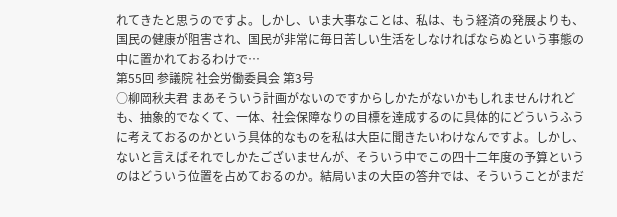れてきたと思うのですよ。しかし、いま大事なことは、私は、もう経済の発展よりも、国民の健康が阻害され、国民が非常に毎日苦しい生活をしなければならぬという事態の中に置かれておるわけで…
第55回 参議院 社会労働委員会 第3号
○柳岡秋夫君 まあそういう計画がないのですからしかたがないかもしれませんけれども、抽象的でなくて、一体、社会保障なりの目標を達成するのに具体的にどういうふうに考えておるのかという具体的なものを私は大臣に聞きたいわけなんですよ。しかし、ないと言えばそれでしかたございませんが、そういう中でこの四十二年度の予算というのはどういう位置を占めておるのか。結局いまの大臣の答弁では、そういうことがまだ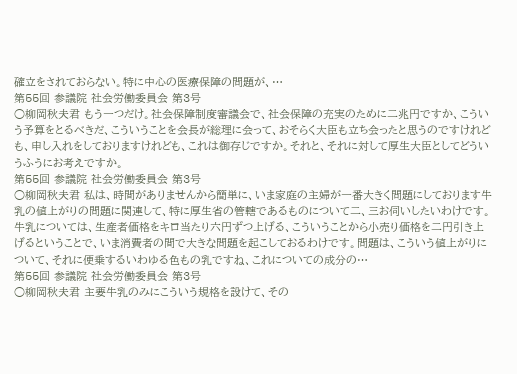確立をされておらない。特に中心の医療保障の問題が、…
第55回 参議院 社会労働委員会 第3号
○柳岡秋夫君 もう一つだけ。社会保障制度審議会で、社会保障の充実のために二兆円ですか、こういう予算をとるべきだ、こういうことを会長が総理に会って、おそらく大臣も立ち会ったと思うのですけれども、申し入れをしておりますけれども、これは御存じですか。それと、それに対して厚生大臣としてどういうふうにお考えですか。
第55回 参議院 社会労働委員会 第3号
○柳岡秋夫君 私は、時間がありませんから簡単に、いま家庭の主婦が一番大きく問題にしております牛乳の値上がりの問題に関連して、特に厚生省の管轄であるものについて二、三お伺いしたいわけです。 牛乳については、生産者価格をキロ当たり六円ずつ上げる、こういうことから小売り価格を二円引き上げるということで、いま消費者の間で大きな問題を起こしておるわけです。問題は、こういう値上がりについて、それに便乗するいわゆる色もの乳ですね、これについての成分の…
第55回 参議院 社会労働委員会 第3号
○柳岡秋夫君 主要牛乳のみにこういう規格を設けて、その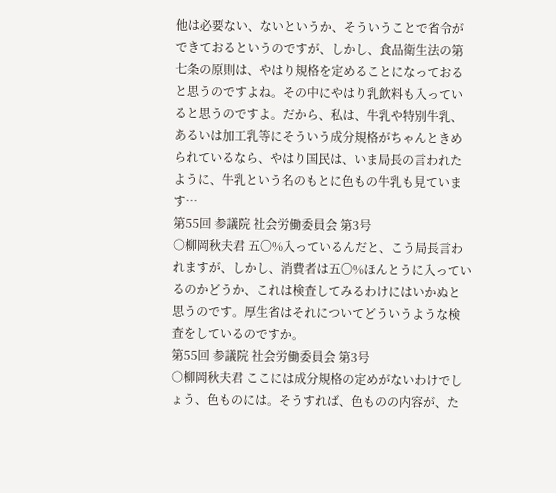他は必要ない、ないというか、そういうことで省令ができておるというのですが、しかし、食品衛生法の第七条の原則は、やはり規格を定めることになっておると思うのですよね。その中にやはり乳飲料も入っていると思うのですよ。だから、私は、牛乳や特別牛乳、あるいは加工乳等にそういう成分規格がちゃんときめられているなら、やはり国民は、いま局長の言われたように、牛乳という名のもとに色もの牛乳も見ています…
第55回 参議院 社会労働委員会 第3号
○柳岡秋夫君 五〇%入っているんだと、こう局長言われますが、しかし、消費者は五〇%ほんとうに入っているのかどうか、これは検査してみるわけにはいかぬと思うのです。厚生省はそれについてどういうような検査をしているのですか。
第55回 参議院 社会労働委員会 第3号
○柳岡秋夫君 ここには成分規格の定めがないわけでしょう、色ものには。そうすれば、色ものの内容が、た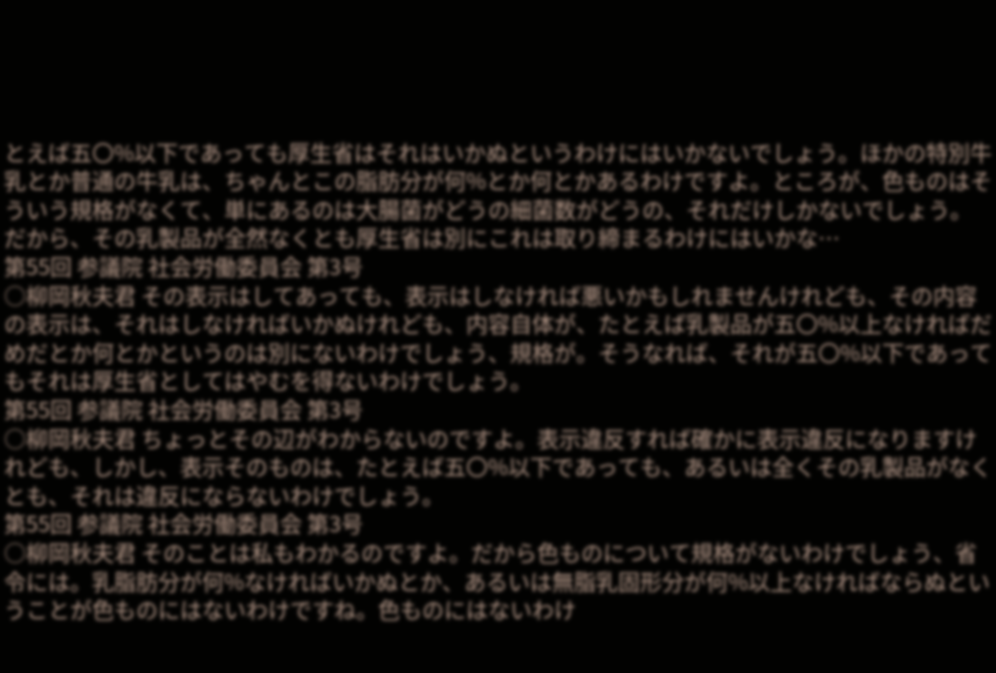とえば五〇%以下であっても厚生省はそれはいかぬというわけにはいかないでしょう。ほかの特別牛乳とか普通の牛乳は、ちゃんとこの脂肪分が何%とか何とかあるわけですよ。ところが、色ものはそういう規格がなくて、単にあるのは大腸菌がどうの細菌数がどうの、それだけしかないでしょう。だから、その乳製品が全然なくとも厚生省は別にこれは取り締まるわけにはいかな…
第55回 参議院 社会労働委員会 第3号
○柳岡秋夫君 その表示はしてあっても、表示はしなければ悪いかもしれませんけれども、その内容の表示は、それはしなければいかぬけれども、内容自体が、たとえば乳製品が五〇%以上なければだめだとか何とかというのは別にないわけでしょう、規格が。そうなれば、それが五〇%以下であってもそれは厚生省としてはやむを得ないわけでしょう。
第55回 参議院 社会労働委員会 第3号
○柳岡秋夫君 ちょっとその辺がわからないのですよ。表示違反すれば確かに表示違反になりますけれども、しかし、表示そのものは、たとえば五〇%以下であっても、あるいは全くその乳製品がなくとも、それは違反にならないわけでしょう。
第55回 参議院 社会労働委員会 第3号
○柳岡秋夫君 そのことは私もわかるのですよ。だから色ものについて規格がないわけでしょう、省令には。乳脂肪分が何%なければいかぬとか、あるいは無脂乳固形分が何%以上なければならぬということが色ものにはないわけですね。色ものにはないわけ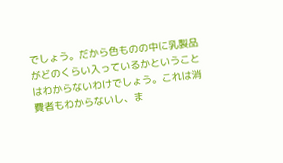でしょう。だから色ものの中に乳製品がどのくらい入っているかということはわからないわけでしょう。これは消費者もわからないし、ま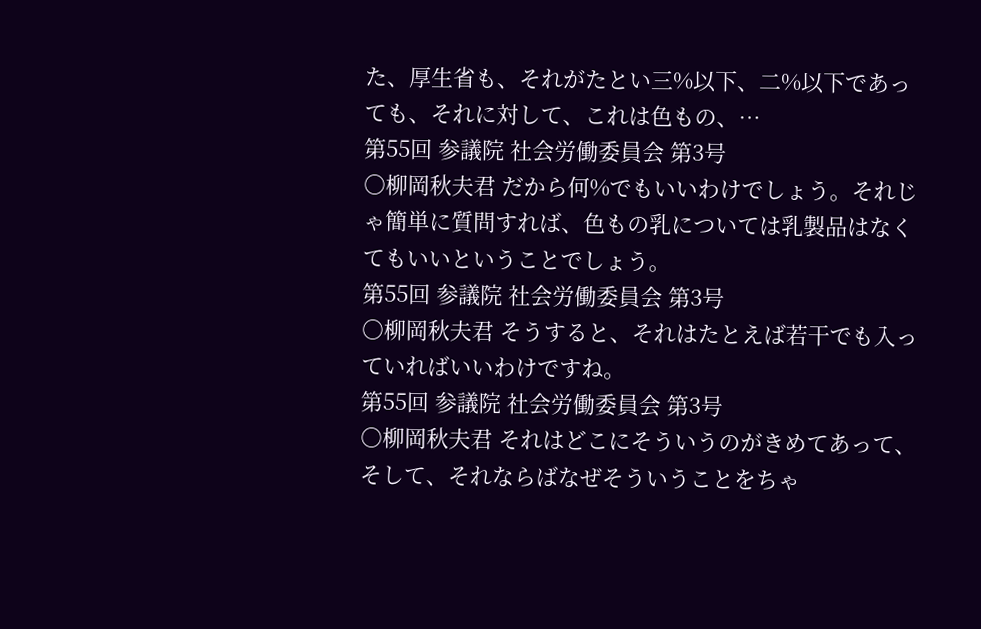た、厚生省も、それがたとい三%以下、二%以下であっても、それに対して、これは色もの、…
第55回 参議院 社会労働委員会 第3号
○柳岡秋夫君 だから何%でもいいわけでしょう。それじゃ簡単に質問すれば、色もの乳については乳製品はなくてもいいということでしょう。
第55回 参議院 社会労働委員会 第3号
○柳岡秋夫君 そうすると、それはたとえば若干でも入っていればいいわけですね。
第55回 参議院 社会労働委員会 第3号
○柳岡秋夫君 それはどこにそういうのがきめてあって、そして、それならばなぜそういうことをちゃ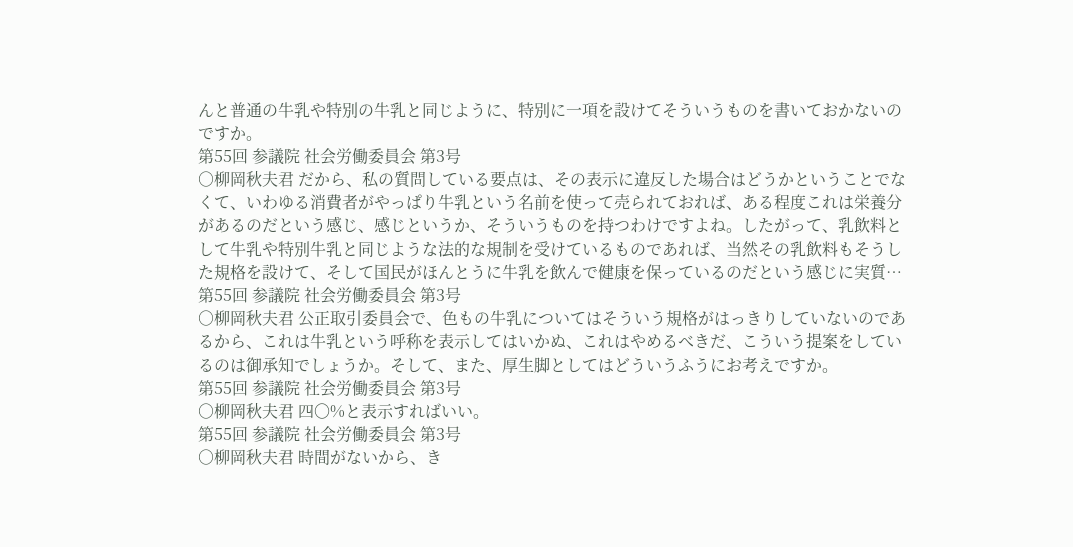んと普通の牛乳や特別の牛乳と同じように、特別に一項を設けてそういうものを書いておかないのですか。
第55回 参議院 社会労働委員会 第3号
○柳岡秋夫君 だから、私の質問している要点は、その表示に違反した場合はどうかということでなくて、いわゆる消費者がやっぱり牛乳という名前を使って売られておれば、ある程度これは栄養分があるのだという感じ、感じというか、そういうものを持つわけですよね。したがって、乳飲料として牛乳や特別牛乳と同じような法的な規制を受けているものであれば、当然その乳飲料もそうした規格を設けて、そして国民がほんとうに牛乳を飲んで健康を保っているのだという感じに実質…
第55回 参議院 社会労働委員会 第3号
○柳岡秋夫君 公正取引委員会で、色もの牛乳についてはそういう規格がはっきりしていないのであるから、これは牛乳という呼称を表示してはいかぬ、これはやめるべきだ、こういう提案をしているのは御承知でしょうか。そして、また、厚生脚としてはどういうふうにお考えですか。
第55回 参議院 社会労働委員会 第3号
○柳岡秋夫君 四〇%と表示すればいい。
第55回 参議院 社会労働委員会 第3号
○柳岡秋夫君 時間がないから、き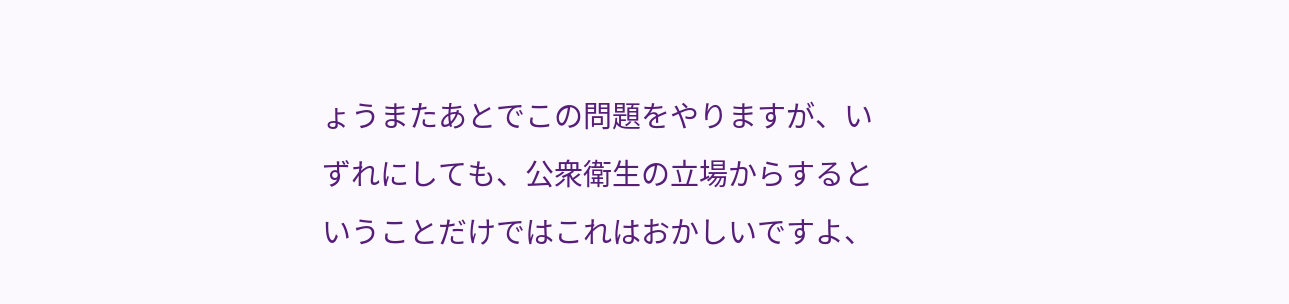ょうまたあとでこの問題をやりますが、いずれにしても、公衆衛生の立場からするということだけではこれはおかしいですよ、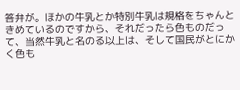答弁が。ほかの牛乳とか特別牛乳は規格をちゃんときめているのですから、それだったら色ものだって、当然牛乳と名のる以上は、そして国民がとにかく色も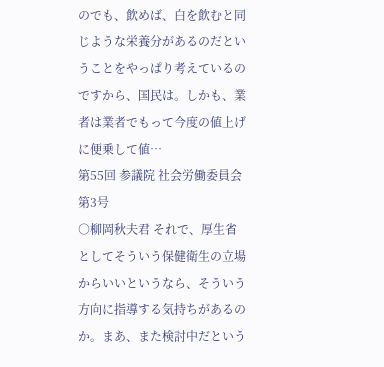のでも、飲めば、白を飲むと同じような栄養分があるのだということをやっぱり考えているのですから、国民は。しかも、業者は業者でもって今度の値上げに便乗して値…
第55回 参議院 社会労働委員会 第3号
○柳岡秋夫君 それで、厚生省としてそういう保健衛生の立場からいいというなら、そういう方向に指導する気持ちがあるのか。まあ、また検討中だという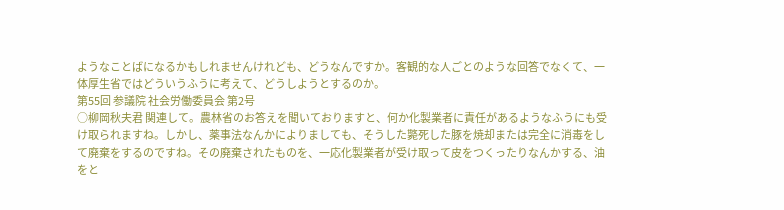ようなことばになるかもしれませんけれども、どうなんですか。客観的な人ごとのような回答でなくて、一体厚生省ではどういうふうに考えて、どうしようとするのか。
第55回 参議院 社会労働委員会 第2号
○柳岡秋夫君 関連して。農林省のお答えを聞いておりますと、何か化製業者に責任があるようなふうにも受け取られますね。しかし、薬事法なんかによりましても、そうした斃死した豚を焼却または完全に消毒をして廃棄をするのですね。その廃棄されたものを、一応化製業者が受け取って皮をつくったりなんかする、油をと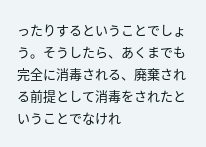ったりするということでしょう。そうしたら、あくまでも完全に消毒される、廃棄される前提として消毒をされたということでなけれ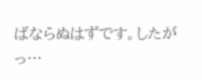ばならぬはずです。したがっ…